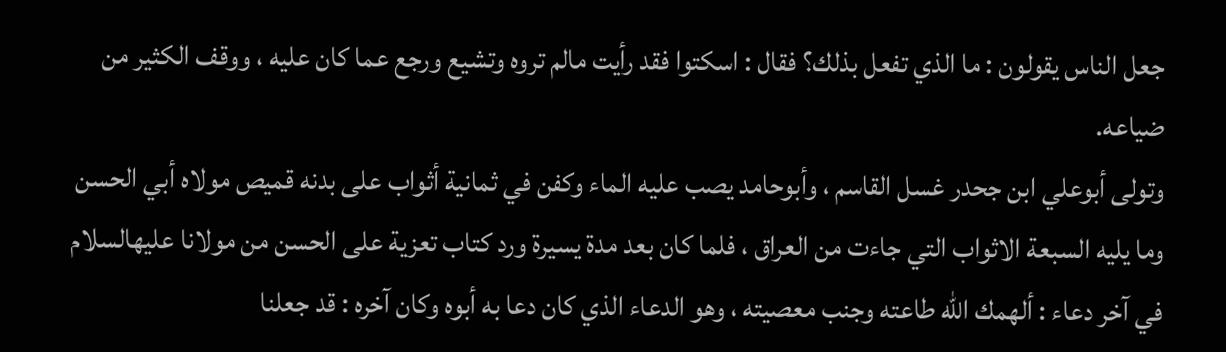جعل الناس يقولون : ما الذي تفعل بذلك؟ فقال : اسكتوا فقد رأيت مالم تروه وتشيع ورجع عما كان عليه ، ووقف الكثير من ضياعه.
وتولى أبوعلي ابن جحدر غسل القاسم ، وأبوحامد يصب عليه الماء وكفن في ثمانية أثواب على بدنه قميص مولاه أبي الحسن وما يليه السبعة الاثواب التي جاءت من العراق ، فلما كان بعد مدة يسيرة ورد كتاب تعزية على الحسن من مولانا عليهالسلام في آخر دعاء : ألهمك الله طاعته وجنب معصيته ، وهو الدعاء الذي كان دعا به أبوه وكان آخره : قد جعلنا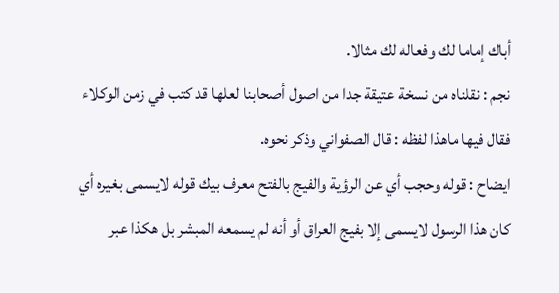أباك إماما لك وفعاله لك مثالا.
نجم : نقلناه من نسخة عتيقة جدا من اصول أصحابنا لعلها قد كتب في زمن الوكلاء فقال فيها ماهذا لفظه : قال الصفواني وذكر نحوه.
ايضاح : قوله وحجب أي عن الرؤية والفيج بالفتح معرف بيك قوله لايسمى بغيره أي كان هذا الرسول لايسمى إلا بفيج العراق أو أنه لم يسمعه المبشر بل هكذا عبر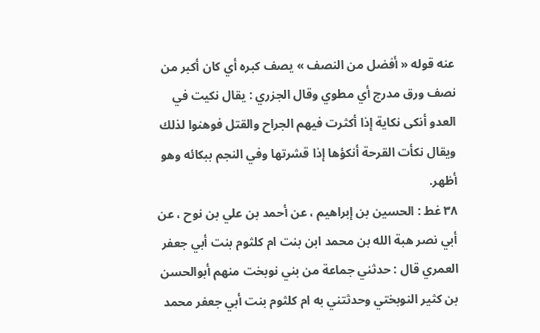عنه قوله « أفضل من النصف » يصف كبره أي كان أكبر من نصف ورق مدرج أي مطوي وقال الجزري : يقال نكيت في العدو أنكى نكاية إذا أكثرت فيهم الجراح والقتل فوهنوا لذلك ويقال نكأت القرحة أنكؤها إذا قشرتها وفي النجم ببكائه وهو أظهر.
٣٨ غط : الحسين بن إبراهيم ، عن أحمد بن علي بن نوح ، عن أبي نصر هبة الله بن محمد ابن بنت ام كلثوم بنت أبي جعفر العمري قال : حدثني جماعة من بني نوبخت منهم أبوالحسن بن كثير النوبختي وحدثتني به ام كلثوم بنت أبي جعفر محمد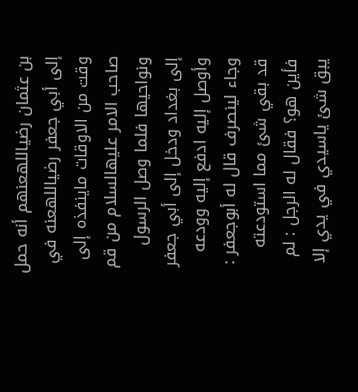بن عثمان رضياللهعنهم أنه حمل إلى أبي جعفر رضياللهعنه في وقت من الاوقات ماينفذه إلى صاحب الامر عليهالسلام من قم ونواحيها فلما وصل الرسول إلى بغداد ودخل إلى أبي جعفر وأوصل إليه ادفع إليه وودعه وجاء لينصرف قال له أبوجعفر : قد بقي شئ مما استودعته فأين هو؟ فقال له الرجل : لم يبق شئ ياسيدي في يدي إلا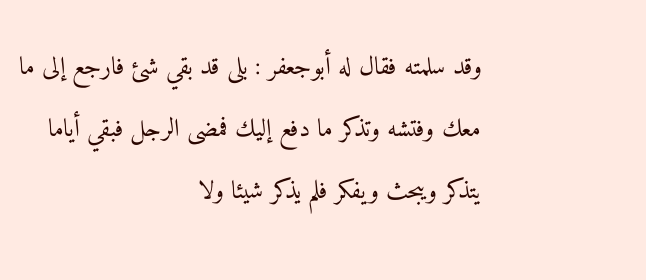وقد سلمته فقال له أبوجعفر : بلى قد بقي شئ فارجع إلى ما معك وفتشه وتذكر ما دفع إليك فمضى الرجل فبقي أياما يتذكر ويبحث ويفكر فلم يذكر شيئا ولا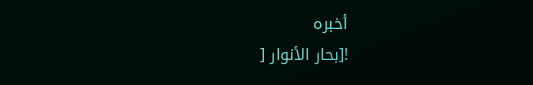أخبره
![بحار الأنوار [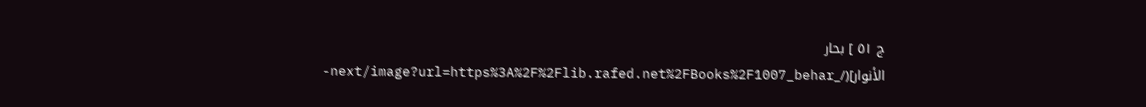ج ٥١ ] بحار الأنوار](/_next/image?url=https%3A%2F%2Flib.rafed.net%2FBooks%2F1007_behar-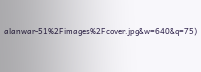alanwar-51%2Fimages%2Fcover.jpg&w=640&q=75)